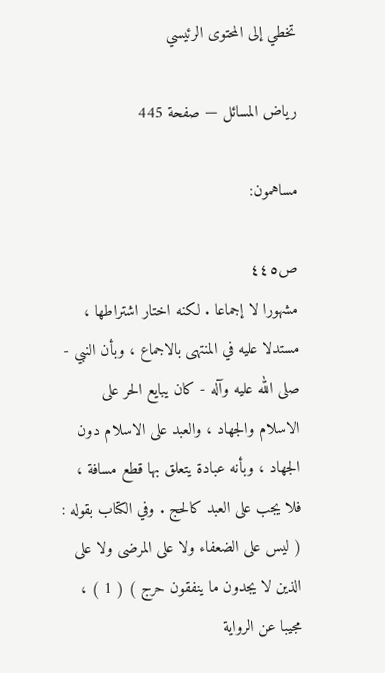تخطي إلى المحتوى الرئيسي

رياض المسائل — صفحة 445

مساهمون:

ص٤٤٥
مشهورا لا إجماعا . لكنه اختار اشتراطها ، مستدلا عليه في المنتهى بالاجماع ، وبأن النبي - صلى الله عليه وآله - كان يبايع الحر على الاسلام والجهاد ، والعبد على الاسلام دون الجهاد ، وبأنه عبادة يتعلق بها قطع مسافة ، فلا يجب على العبد كالحج . وفي الكتاب بقوله : ( ليس على الضعفاء ولا على المرضى ولا على الذين لا يجدون ما ينفقون حرج ) ( 1 ) ، مجيبا عن الرواية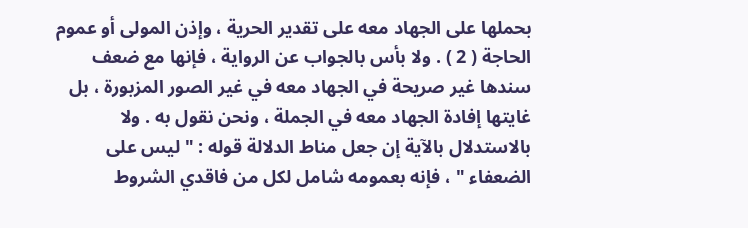بحملها على الجهاد معه على تقدير الحرية ، وإذن المولى أو عموم الحاجة ( 2 ) . ولا بأس بالجواب عن الرواية ، فإنها مع ضعف سندها غير صريحة في الجهاد معه في غير الصور المزبورة ، بل غايتها إفادة الجهاد معه في الجملة ، ونحن نقول به . ولا بالاستدلال بالآية إن جعل مناط الدلالة قوله : " ليس على الضعفاء " ، فإنه بعمومه شامل لكل من فاقدي الشروط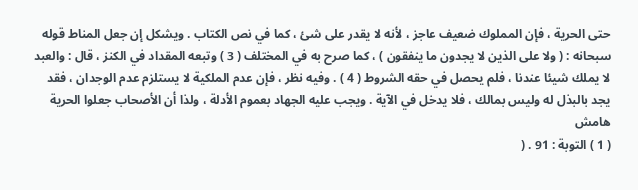حتى الحرية ، فإن المملوك ضعيف عاجز ، لأنه لا يقدر على شئ ، كما في نص الكتاب . ويشكل إن جعل المناط قوله سبحانه : ( ولا على الذين لا يجدون ما ينفقون ) ، كما صرح به في المختلف ( 3 ) وتبعه المقداد في الكنز ، قال : والعبد لا يملك شيئا عندنا ، فلم يحصل في حقه الشروط ( 4 ) . وفيه نظر ، فإن عدم الملكية لا يستلزم عدم الوجدان ، فقد يجد بالبذل له وليس بمالك ، فلا يدخل في الآية . ويجب عليه الجهاد بعموم الأدلة ، ولذا أن الأصحاب جعلوا الحرية
هامش
( 1 ) التوبة : 91 . (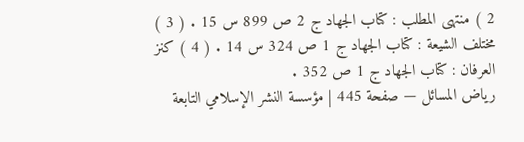2 ) منتهى المطلب : كتاب الجهاد ج 2 ص 899 س 15 . ( 3 ) مختلف الشيعة : كتاب الجهاد ج 1 ص 324 س 14 . ( 4 ) كنز العرفان : كتاب الجهاد ج 1 ص 352 .
رياض المسائل — صفحة 445 | مؤسسة النشر الإسلامي التابعة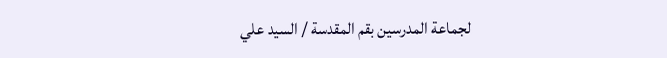لجماعة المدرسين بقم المقدسة / السيد علي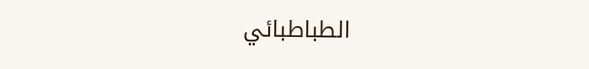الطباطبائي